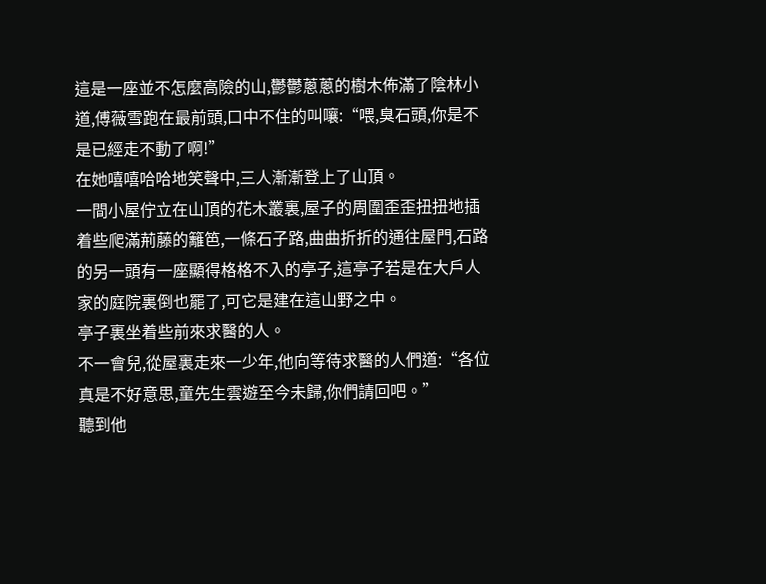這是一座並不怎麼高險的山,鬱鬱蔥蔥的樹木佈滿了陰林小道,傅薇雪跑在最前頭,口中不住的叫嚷:“喂,臭石頭,你是不是已經走不動了啊!”
在她嘻嘻哈哈地笑聲中,三人漸漸登上了山頂。
一間小屋佇立在山頂的花木叢裏,屋子的周圍歪歪扭扭地插着些爬滿荊藤的籬笆,一條石子路,曲曲折折的通往屋門,石路的另一頭有一座顯得格格不入的亭子,這亭子若是在大戶人家的庭院裏倒也罷了,可它是建在這山野之中。
亭子裏坐着些前來求醫的人。
不一會兒,從屋裏走來一少年,他向等待求醫的人們道:“各位真是不好意思,童先生雲遊至今未歸,你們請回吧。”
聽到他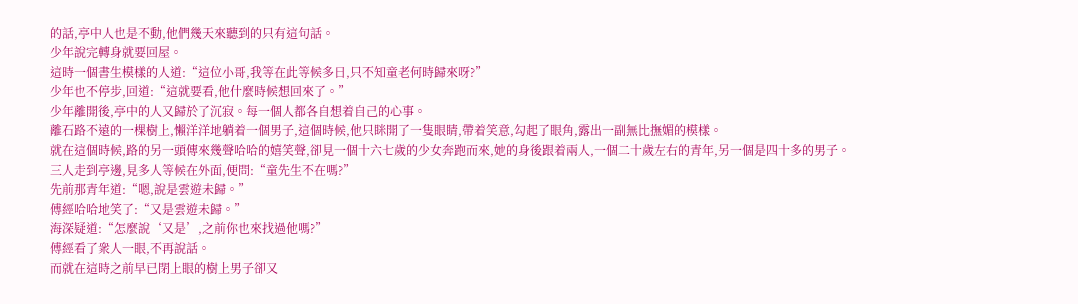的話,亭中人也是不動,他們幾天來聽到的只有這句話。
少年說完轉身就要回屋。
這時一個書生模樣的人道:“這位小哥,我等在此等候多日,只不知童老何時歸來呀?”
少年也不停步,回道:“這就要看,他什麼時候想回來了。”
少年離開後,亭中的人又歸於了沉寂。每一個人都各自想着自己的心事。
離石路不遠的一棵樹上,懶洋洋地躺着一個男子,這個時候,他只眯開了一隻眼睛,帶着笑意,勾起了眼角,露出一副無比撫媚的模樣。
就在這個時候,路的另一頭傳來幾聲哈哈的嬉笑聲,卻見一個十六七歲的少女奔跑而來,她的身後跟着兩人,一個二十歲左右的青年,另一個是四十多的男子。
三人走到亭邊,見多人等候在外面,便問:“童先生不在嗎?”
先前那青年道:“嗯,說是雲遊未歸。”
傅經哈哈地笑了:“又是雲遊未歸。”
海深疑道:“怎麼說‘又是’,之前你也來找過他嗎?”
傅經看了衆人一眼,不再說話。
而就在這時之前早已閉上眼的樹上男子卻又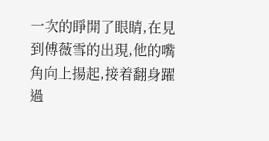一次的睜開了眼睛,在見到傅薇雪的出現,他的嘴角向上揚起,接着翻身躍過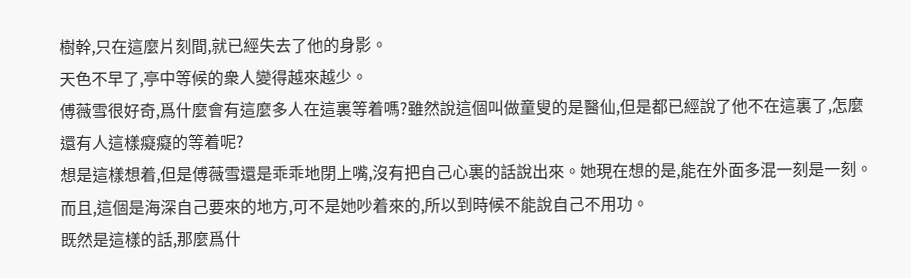樹幹,只在這麼片刻間,就已經失去了他的身影。
天色不早了,亭中等候的衆人變得越來越少。
傅薇雪很好奇,爲什麼會有這麼多人在這裏等着嗎?雖然說這個叫做童叟的是醫仙,但是都已經說了他不在這裏了,怎麼還有人這樣癡癡的等着呢?
想是這樣想着,但是傅薇雪還是乖乖地閉上嘴,沒有把自己心裏的話說出來。她現在想的是,能在外面多混一刻是一刻。而且,這個是海深自己要來的地方,可不是她吵着來的,所以到時候不能說自己不用功。
既然是這樣的話,那麼爲什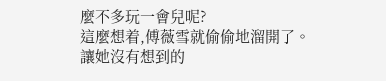麼不多玩一會兒呢?
這麼想着,傅薇雪就偷偷地溜開了。
讓她沒有想到的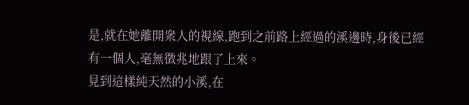是,就在她離開衆人的視線,跑到之前路上經過的溪邊時,身後已經有一個人,毫無徵兆地跟了上來。
見到這樣純天然的小溪,在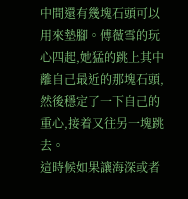中間還有幾塊石頭可以用來墊腳。傅薇雪的玩心四起,她猛的跳上其中離自己最近的那塊石頭,然後穩定了一下自己的重心,接着又往另一塊跳去。
這時候如果讓海深或者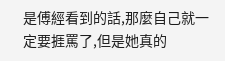是傅經看到的話,那麼自己就一定要捱罵了,但是她真的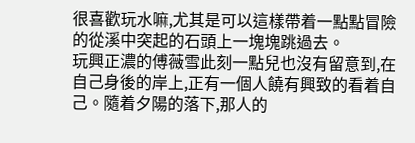很喜歡玩水嘛,尤其是可以這樣帶着一點點冒險的從溪中突起的石頭上一塊塊跳過去。
玩興正濃的傅薇雪此刻一點兒也沒有留意到,在自己身後的岸上,正有一個人饒有興致的看着自己。隨着夕陽的落下,那人的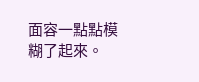面容一點點模糊了起來。